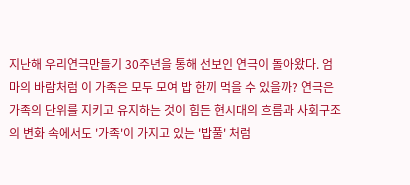지난해 우리연극만들기 30주년을 통해 선보인 연극이 돌아왔다. 엄마의 바람처럼 이 가족은 모두 모여 밥 한끼 먹을 수 있을까? 연극은 가족의 단위를 지키고 유지하는 것이 힘든 현시대의 흐름과 사회구조의 변화 속에서도 '가족'이 가지고 있는 '밥풀' 처럼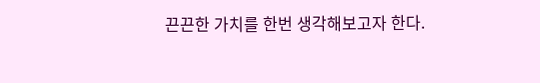끈끈한 가치를 한번 생각해보고자 한다.